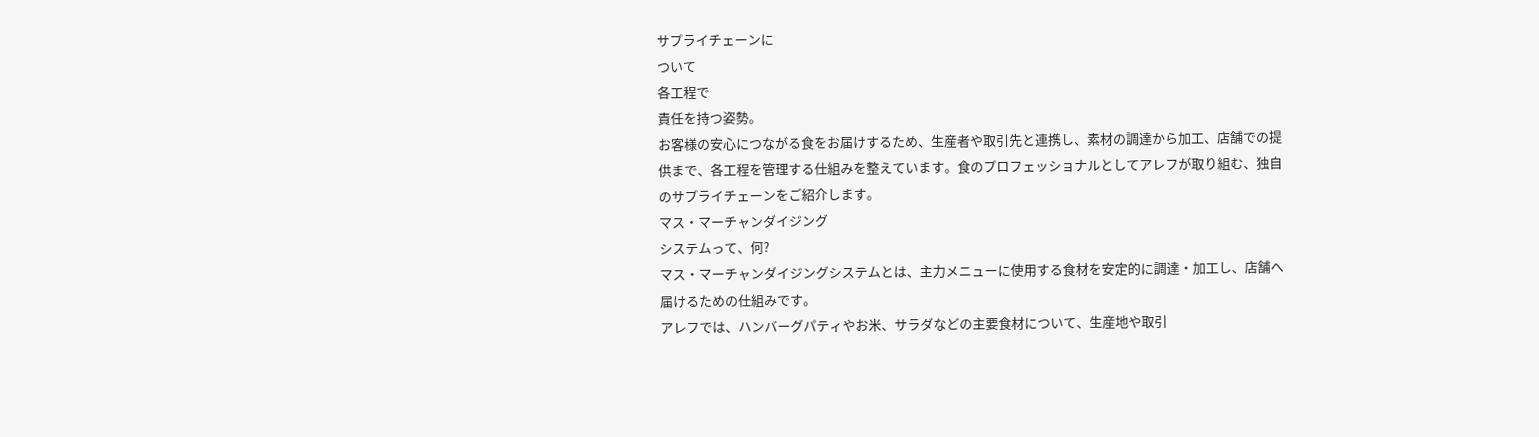サプライチェーンに
ついて
各工程で
責任を持つ姿勢。
お客様の安心につながる食をお届けするため、生産者や取引先と連携し、素材の調達から加工、店舗での提供まで、各工程を管理する仕組みを整えています。食のプロフェッショナルとしてアレフが取り組む、独自のサプライチェーンをご紹介します。
マス・マーチャンダイジング
システムって、何?
マス・マーチャンダイジングシステムとは、主力メニューに使用する食材を安定的に調達・加工し、店舗へ届けるための仕組みです。
アレフでは、ハンバーグパティやお米、サラダなどの主要食材について、生産地や取引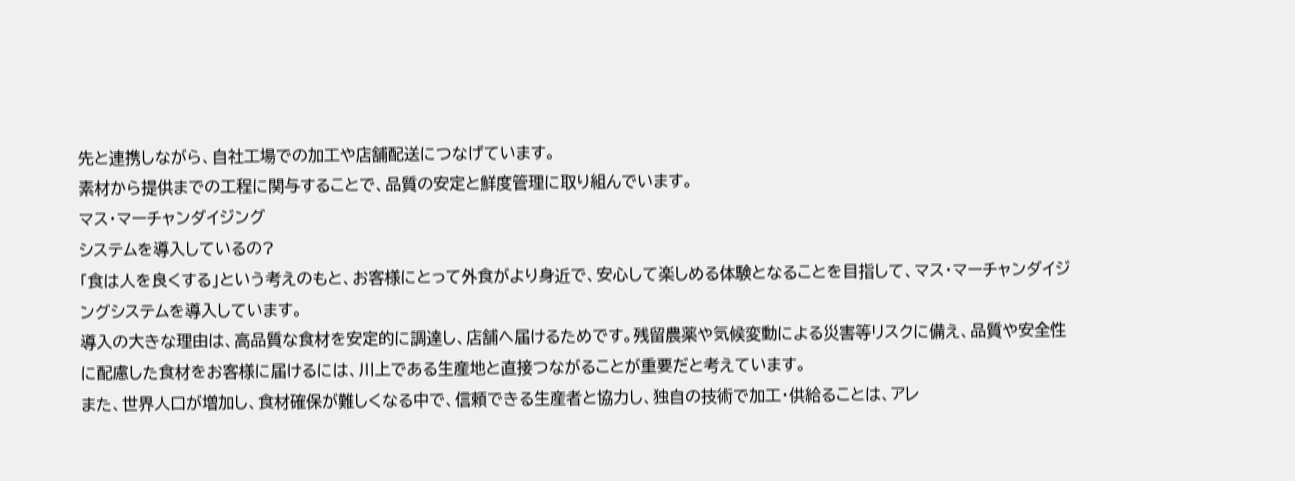先と連携しながら、自社工場での加工や店舗配送につなげています。
素材から提供までの工程に関与することで、品質の安定と鮮度管理に取り組んでいます。
マス・マーチャンダイジング
システムを導入しているの?
「食は人を良くする」という考えのもと、お客様にとって外食がより身近で、安心して楽しめる体験となることを目指して、マス・マーチャンダイジングシステムを導入しています。
導入の大きな理由は、高品質な食材を安定的に調達し、店舗へ届けるためです。残留農薬や気候変動による災害等リスクに備え、品質や安全性に配慮した食材をお客様に届けるには、川上である生産地と直接つながることが重要だと考えています。
また、世界人口が増加し、食材確保が難しくなる中で、信頼できる生産者と協力し、独自の技術で加工・供給ることは、アレ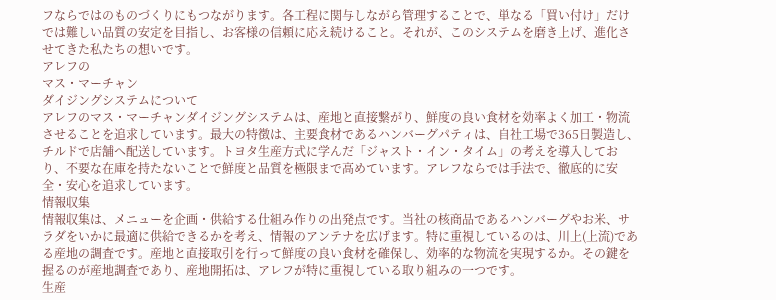フならではのものづくりにもつながります。各工程に関与しながら管理することで、単なる「買い付け」だけでは難しい品質の安定を目指し、お客様の信頼に応え続けること。それが、このシステムを磨き上げ、進化させてきた私たちの想いです。
アレフの
マス・マーチャン
ダイジングシステムについて
アレフのマス・マーチャンダイジングシステムは、産地と直接繋がり、鮮度の良い食材を効率よく加工・物流させることを追求しています。最大の特徴は、主要食材であるハンバーグパティは、自社工場で365日製造し、チルドで店舗へ配送しています。トヨタ生産方式に学んだ「ジャスト・イン・タイム」の考えを導入しており、不要な在庫を持たないことで鮮度と品質を極限まで高めています。アレフならでは手法で、徹底的に安全・安心を追求しています。
情報収集
情報収集は、メニューを企画・供給する仕組み作りの出発点です。当社の核商品であるハンバーグやお米、サラダをいかに最適に供給できるかを考え、情報のアンテナを広げます。特に重視しているのは、川上(上流)である産地の調査です。産地と直接取引を行って鮮度の良い食材を確保し、効率的な物流を実現するか。その鍵を握るのが産地調査であり、産地開拓は、アレフが特に重視している取り組みの一つです。
生産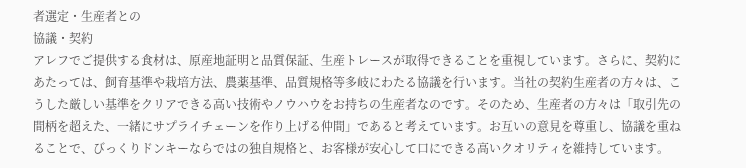者選定・生産者との
協議・契約
アレフでご提供する食材は、原産地証明と品質保証、生産トレースが取得できることを重視しています。さらに、契約にあたっては、飼育基準や栽培方法、農薬基準、品質規格等多岐にわたる協議を行います。当社の契約生産者の方々は、こうした厳しい基準をクリアできる高い技術やノウハウをお持ちの生産者なのです。そのため、生産者の方々は「取引先の間柄を超えた、一緒にサプライチェーンを作り上げる仲間」であると考えています。お互いの意見を尊重し、協議を重ねることで、びっくりドンキーならではの独自規格と、お客様が安心して口にできる高いクオリティを維持しています。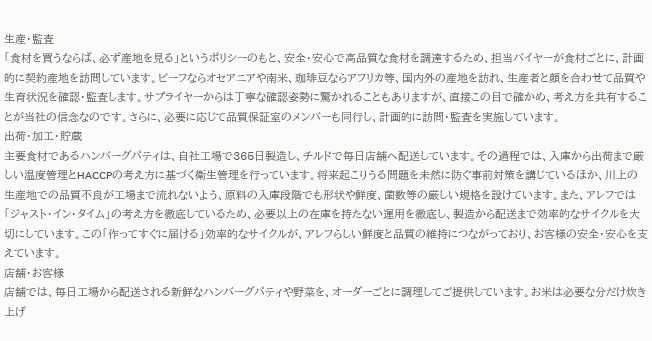生産・監査
「食材を買うならば、必ず産地を見る」というポリシーのもと、安全・安心で高品質な食材を調達するため、担当バイヤーが食材ごとに、計画的に契約産地を訪問しています。ビーフならオセアニアや南米、珈琲豆ならアフリカ等、国内外の産地を訪れ、生産者と顔を合わせて品質や生育状況を確認・監査します。サプライヤーからは丁寧な確認姿勢に驚かれることもありますが、直接この目で確かめ、考え方を共有することが当社の信念なのです。さらに、必要に応じて品質保証室のメンバーも同行し、計画的に訪問・監査を実施しています。
出荷・加工・貯蔵
主要食材であるハンバーグパティは、自社工場で365日製造し、チルドで毎日店舗へ配送しています。その過程では、入庫から出荷まで厳しい温度管理とHACCPの考え方に基づく衛生管理を行っています。将来起こりうる問題を未然に防ぐ事前対策を講じているほか、川上の生産地での品質不良が工場まで流れないよう、原料の入庫段階でも形状や鮮度、菌数等の厳しい規格を設けています。また、アレフでは「ジャスト・イン・タイム」の考え方を徹底しているため、必要以上の在庫を持たない運用を徹底し、製造から配送まで効率的なサイクルを大切にしています。この「作ってすぐに届ける」効率的なサイクルが、アレフらしい鮮度と品質の維持につながっており、お客様の安全・安心を支えています。
店舗・お客様
店舗では、毎日工場から配送される新鮮なハンバーグパティや野菜を、オーダーごとに調理してご提供しています。お米は必要な分だけ炊き上げ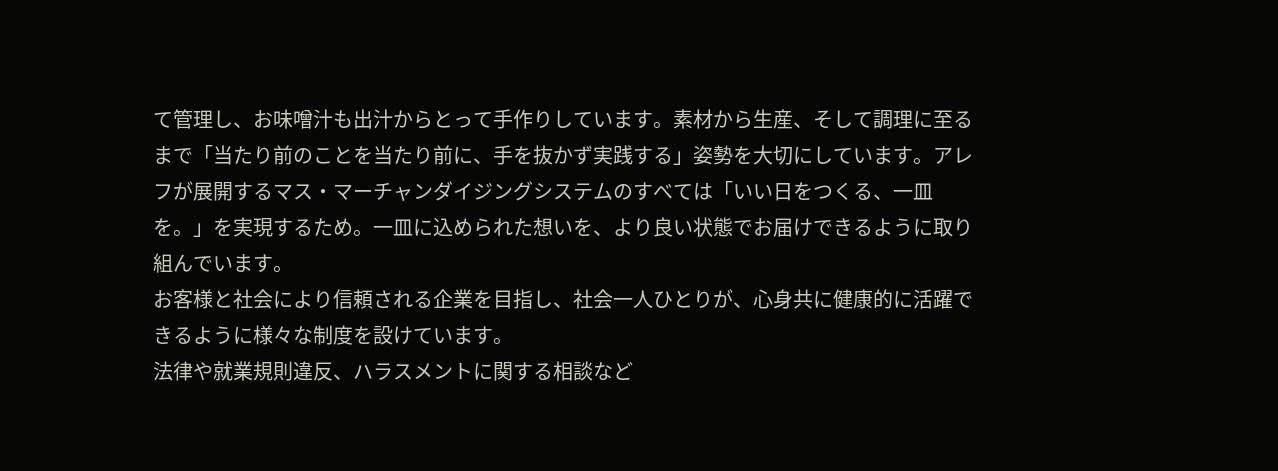て管理し、お味噌汁も出汁からとって手作りしています。素材から生産、そして調理に至るまで「当たり前のことを当たり前に、手を抜かず実践する」姿勢を大切にしています。アレフが展開するマス・マーチャンダイジングシステムのすべては「いい日をつくる、一皿を。」を実現するため。一皿に込められた想いを、より良い状態でお届けできるように取り組んでいます。
お客様と社会により信頼される企業を目指し、社会一人ひとりが、心身共に健康的に活躍できるように様々な制度を設けています。
法律や就業規則違反、ハラスメントに関する相談など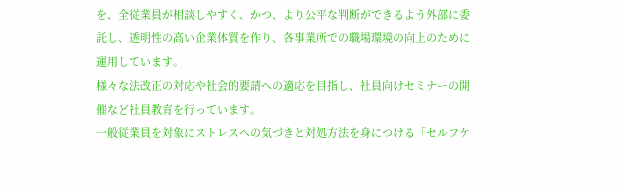を、全従業員が相談しやすく、かつ、より公平な判断ができるよう外部に委託し、透明性の高い企業体質を作り、各事業所での職場環境の向上のために運用しています。
様々な法改正の対応や社会的要請への適応を目指し、社員向けセミナーの開催など社員教育を行っています。
一般従業員を対象にストレスへの気づきと対処方法を身につける「セルフケ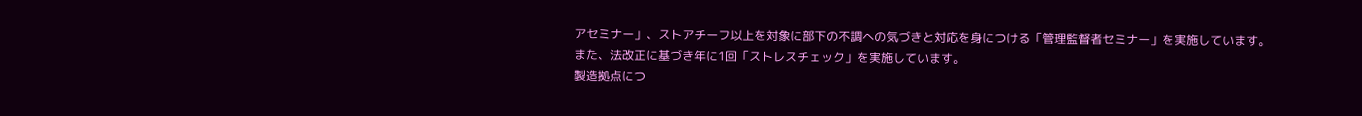アセミナー」、ストアチーフ以上を対象に部下の不調への気づきと対応を身につける「管理監督者セミナー」を実施しています。また、法改正に基づき年に1回「ストレスチェック」を実施しています。
製造拠点につ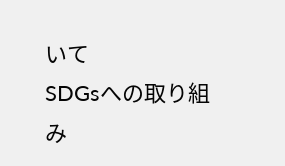いて
SDGsへの取り組み